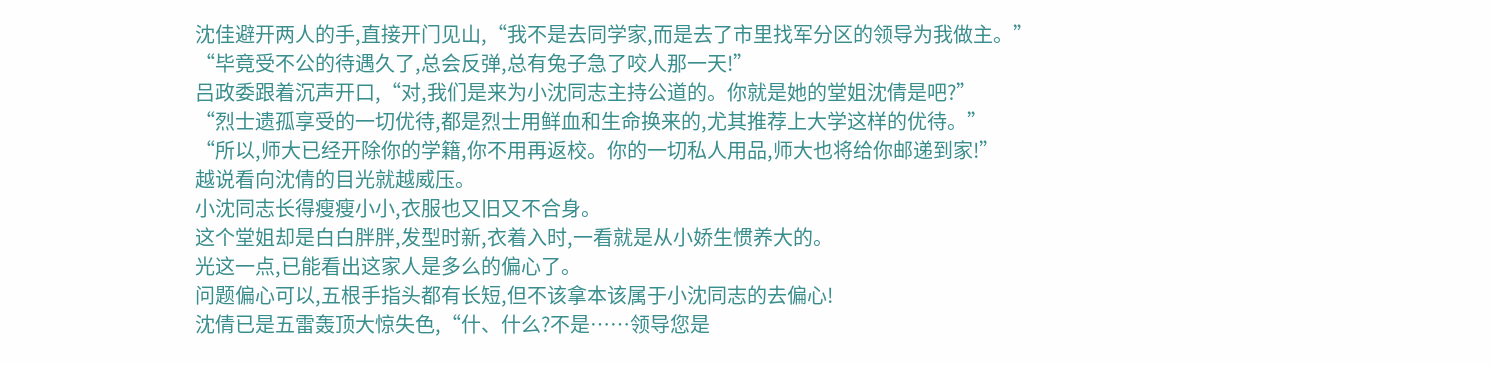沈佳避开两人的手,直接开门见山,“我不是去同学家,而是去了市里找军分区的领导为我做主。”
“毕竟受不公的待遇久了,总会反弹,总有兔子急了咬人那一天!”
吕政委跟着沉声开口,“对,我们是来为小沈同志主持公道的。你就是她的堂姐沈倩是吧?”
“烈士遗孤享受的一切优待,都是烈士用鲜血和生命换来的,尤其推荐上大学这样的优待。”
“所以,师大已经开除你的学籍,你不用再返校。你的一切私人用品,师大也将给你邮递到家!”
越说看向沈倩的目光就越威压。
小沈同志长得瘦瘦小小,衣服也又旧又不合身。
这个堂姐却是白白胖胖,发型时新,衣着入时,一看就是从小娇生惯养大的。
光这一点,已能看出这家人是多么的偏心了。
问题偏心可以,五根手指头都有长短,但不该拿本该属于小沈同志的去偏心!
沈倩已是五雷轰顶大惊失色,“什、什么?不是……领导您是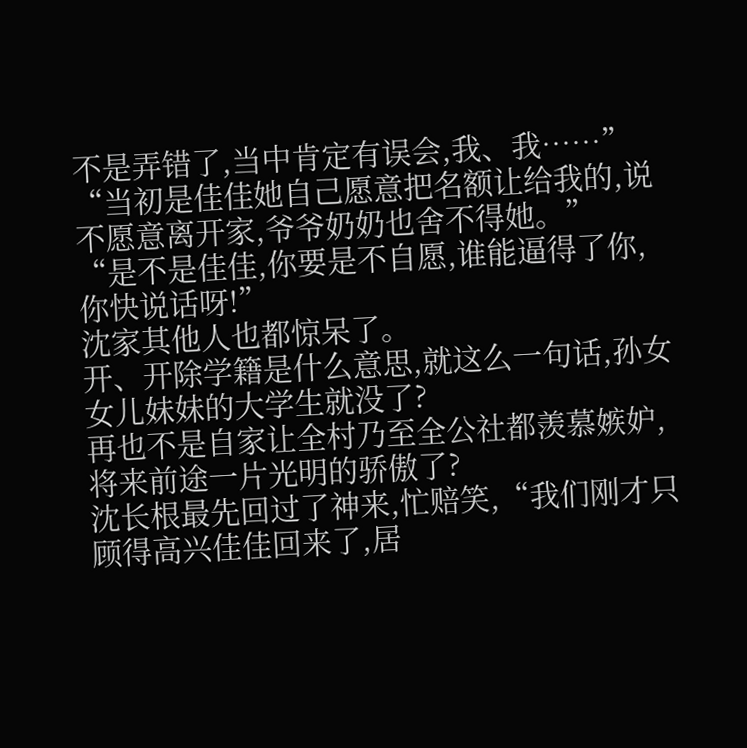不是弄错了,当中肯定有误会,我、我……”
“当初是佳佳她自己愿意把名额让给我的,说不愿意离开家,爷爷奶奶也舍不得她。”
“是不是佳佳,你要是不自愿,谁能逼得了你,你快说话呀!”
沈家其他人也都惊呆了。
开、开除学籍是什么意思,就这么一句话,孙女女儿妹妹的大学生就没了?
再也不是自家让全村乃至全公社都羡慕嫉妒,将来前途一片光明的骄傲了?
沈长根最先回过了神来,忙赔笑,“我们刚才只顾得高兴佳佳回来了,居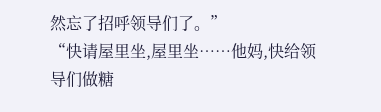然忘了招呼领导们了。”
“快请屋里坐,屋里坐……他妈,快给领导们做糖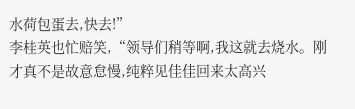水荷包蛋去,快去!”
李桂英也忙赔笑,“领导们稍等啊,我这就去烧水。刚才真不是故意怠慢,纯粹见佳佳回来太高兴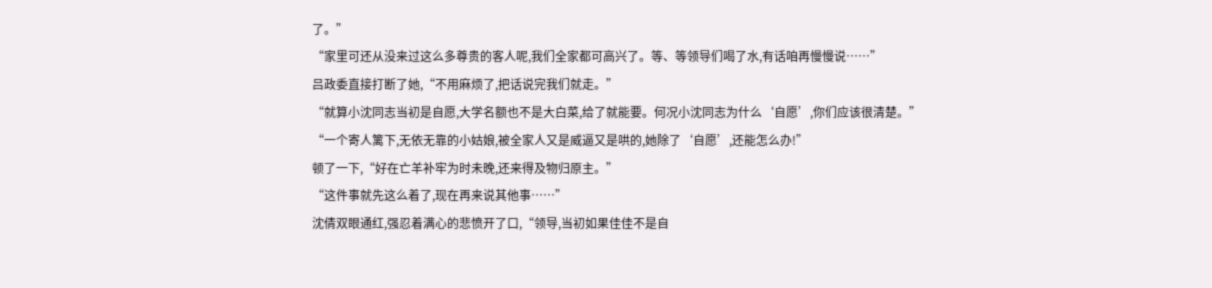了。”
“家里可还从没来过这么多尊贵的客人呢,我们全家都可高兴了。等、等领导们喝了水,有话咱再慢慢说……”
吕政委直接打断了她,“不用麻烦了,把话说完我们就走。”
“就算小沈同志当初是自愿,大学名额也不是大白菜,给了就能要。何况小沈同志为什么‘自愿’,你们应该很清楚。”
“一个寄人篱下,无依无靠的小姑娘,被全家人又是威逼又是哄的,她除了‘自愿’,还能怎么办!”
顿了一下,“好在亡羊补牢为时未晚,还来得及物归原主。”
“这件事就先这么着了,现在再来说其他事……”
沈倩双眼通红,强忍着满心的悲愤开了口,“领导,当初如果佳佳不是自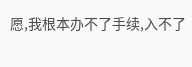愿,我根本办不了手续,入不了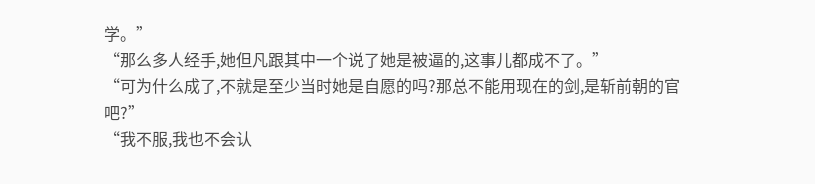学。”
“那么多人经手,她但凡跟其中一个说了她是被逼的,这事儿都成不了。”
“可为什么成了,不就是至少当时她是自愿的吗?那总不能用现在的剑,是斩前朝的官吧?”
“我不服,我也不会认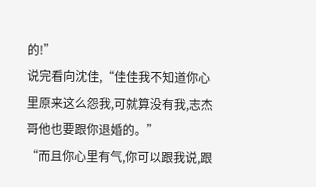的!”
说完看向沈佳,“佳佳我不知道你心里原来这么怨我,可就算没有我,志杰哥他也要跟你退婚的。”
“而且你心里有气,你可以跟我说,跟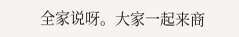全家说呀。大家一起来商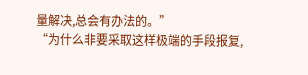量解决,总会有办法的。”
“为什么非要采取这样极端的手段报复,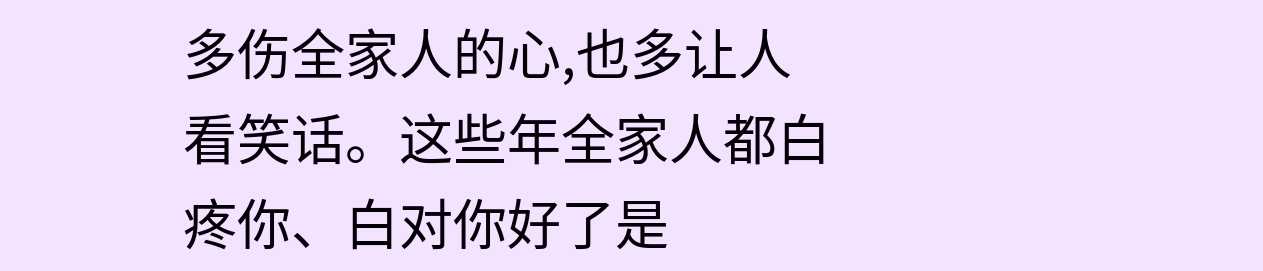多伤全家人的心,也多让人看笑话。这些年全家人都白疼你、白对你好了是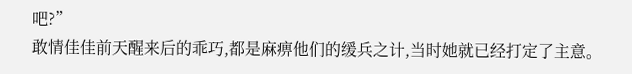吧?”
敢情佳佳前天醒来后的乖巧,都是麻痹他们的缓兵之计,当时她就已经打定了主意。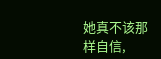她真不该那样自信,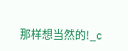那样想当然的!_c